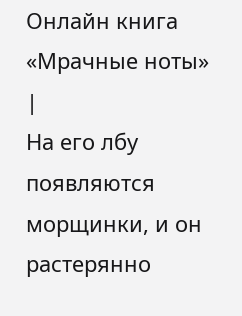Онлайн книга «Мрачные ноты»
|
На его лбу появляются морщинки, и он растерянно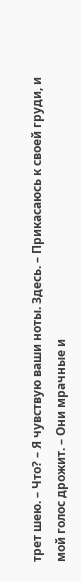трет шею. – Что? – Я чувствую ваши ноты. Здесь. – Прикасаюсь к своей груди, и мой голос дрожит. – Они мрачные и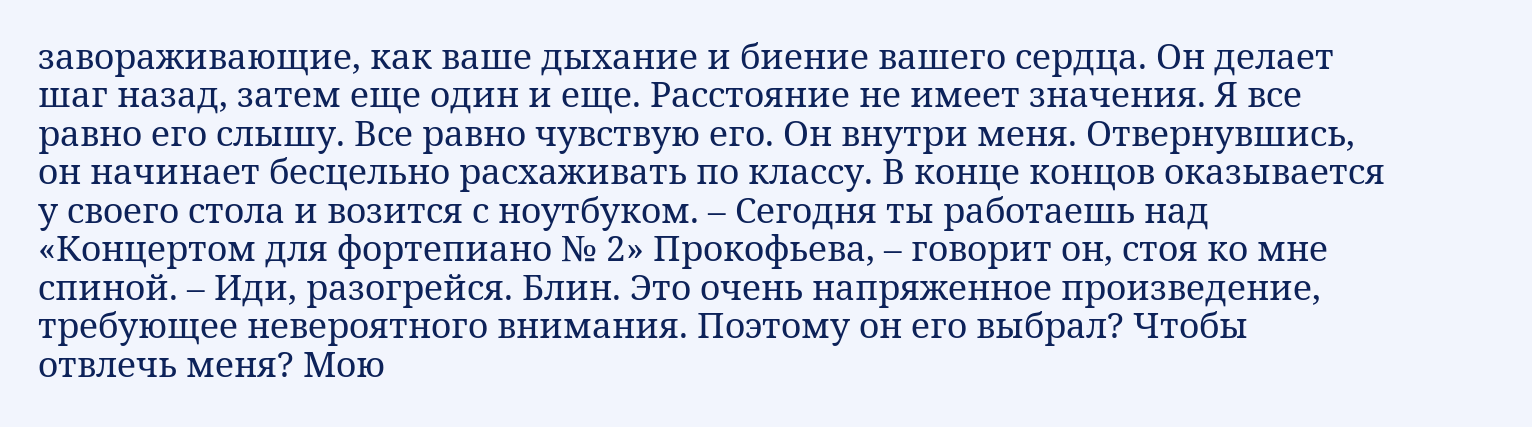завораживающие, как ваше дыхание и биение вашего сердца. Он делает шаг назад, затем еще один и еще. Расстояние не имеет значения. Я все равно его слышу. Все равно чувствую его. Он внутри меня. Отвернувшись, он начинает бесцельно расхаживать по классу. В конце концов оказывается у своего стола и возится с ноутбуком. – Сегодня ты работаешь над «Концертом для фортепиано № 2» Прокофьева, – говорит он, стоя ко мне спиной. – Иди, разогрейся. Блин. Это очень напряженное произведение, требующее невероятного внимания. Поэтому он его выбрал? Чтобы отвлечь меня? Мою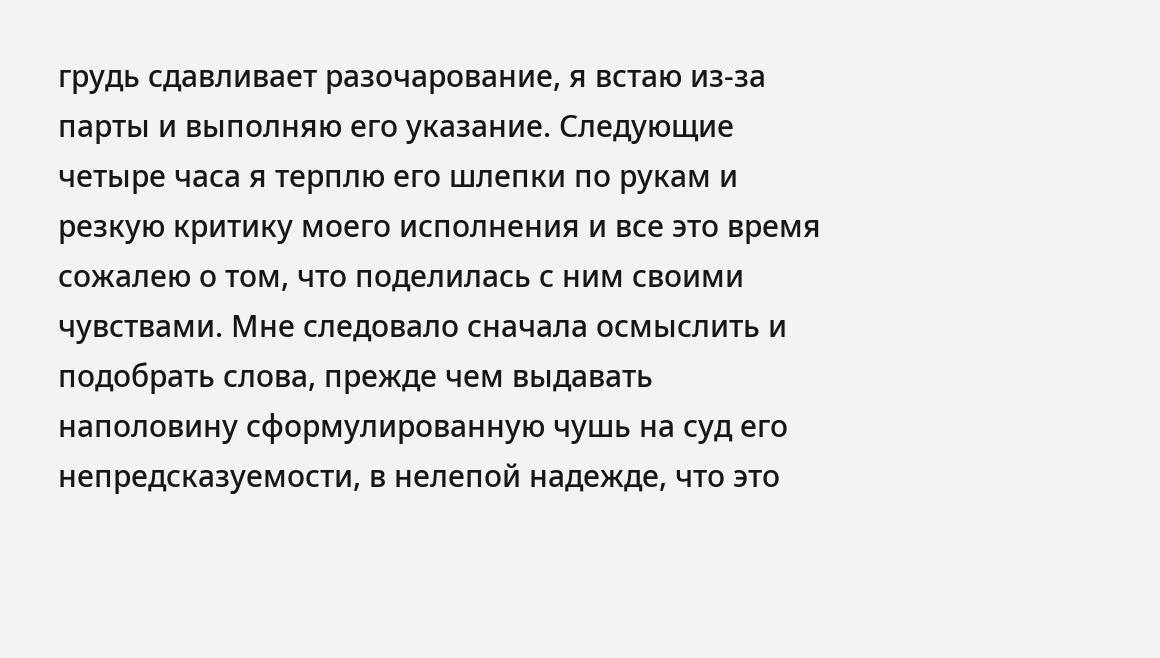грудь сдавливает разочарование, я встаю из-за парты и выполняю его указание. Следующие четыре часа я терплю его шлепки по рукам и резкую критику моего исполнения и все это время сожалею о том, что поделилась с ним своими чувствами. Мне следовало сначала осмыслить и подобрать слова, прежде чем выдавать наполовину сформулированную чушь на суд его непредсказуемости, в нелепой надежде, что это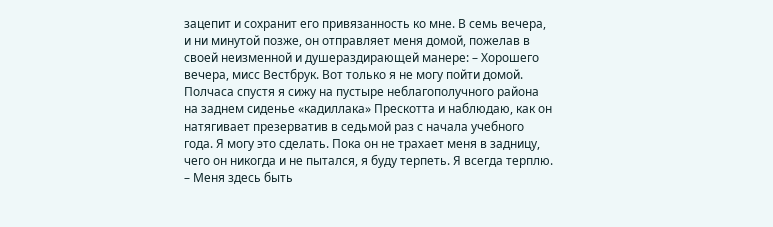зацепит и сохранит его привязанность ко мне. В семь вечера, и ни минутой позже, он отправляет меня домой, пожелав в своей неизменной и душераздирающей манере: – Хорошего вечера, мисс Вестбрук. Вот только я не могу пойти домой. Полчаса спустя я сижу на пустыре неблагополучного района на заднем сиденье «кадиллака» Прескотта и наблюдаю, как он натягивает презерватив в седьмой раз с начала учебного года. Я могу это сделать. Пока он не трахает меня в задницу, чего он никогда и не пытался, я буду терпеть. Я всегда терплю. – Меня здесь быть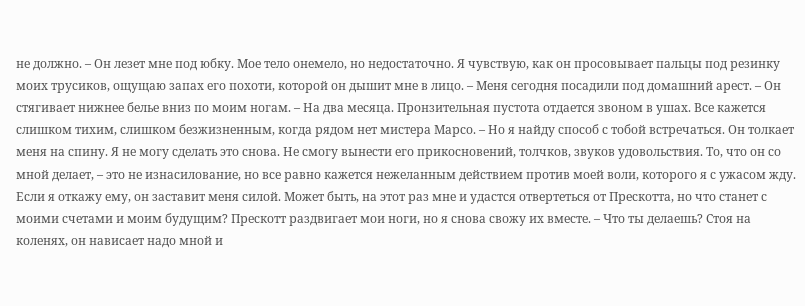не должно. – Он лезет мне под юбку. Мое тело онемело, но недостаточно. Я чувствую, как он просовывает пальцы под резинку моих трусиков, ощущаю запах его похоти, которой он дышит мне в лицо. – Меня сегодня посадили под домашний арест. – Он стягивает нижнее белье вниз по моим ногам. – На два месяца. Пронзительная пустота отдается звоном в ушах. Все кажется слишком тихим, слишком безжизненным, когда рядом нет мистера Марсо. – Но я найду способ с тобой встречаться. Он толкает меня на спину. Я не могу сделать это снова. Не смогу вынести его прикосновений, толчков, звуков удовольствия. То, что он со мной делает, – это не изнасилование, но все равно кажется нежеланным действием против моей воли, которого я с ужасом жду. Если я откажу ему, он заставит меня силой. Может быть, на этот раз мне и удастся отвертеться от Прескотта, но что станет с моими счетами и моим будущим? Прескотт раздвигает мои ноги, но я снова свожу их вместе. – Что ты делаешь? Стоя на коленях, он нависает надо мной и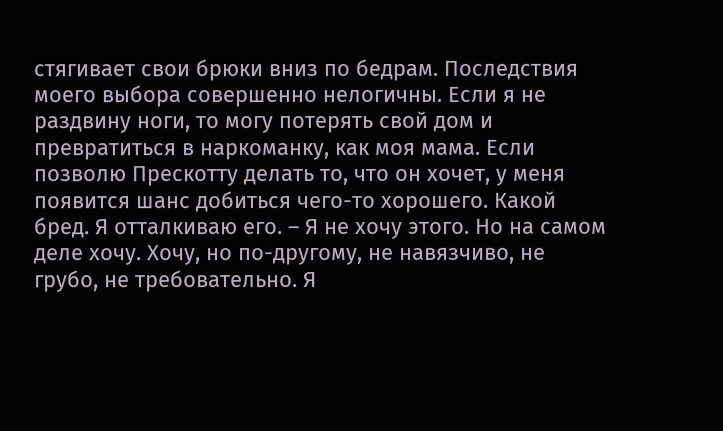стягивает свои брюки вниз по бедрам. Последствия моего выбора совершенно нелогичны. Если я не раздвину ноги, то могу потерять свой дом и превратиться в наркоманку, как моя мама. Если позволю Прескотту делать то, что он хочет, у меня появится шанс добиться чего-то хорошего. Какой бред. Я отталкиваю его. – Я не хочу этого. Но на самом деле хочу. Хочу, но по-другому, не навязчиво, не грубо, не требовательно. Я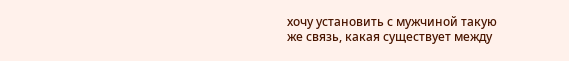хочу установить с мужчиной такую же связь, какая существует между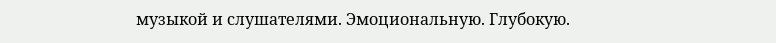музыкой и слушателями. Эмоциональную. Глубокую.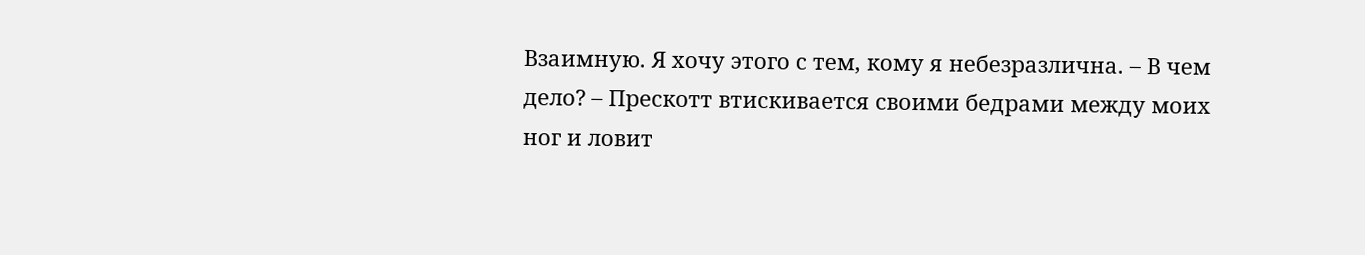Взаимную. Я хочу этого с тем, кому я небезразлична. – В чем дело? – Прескотт втискивается своими бедрами между моих ног и ловит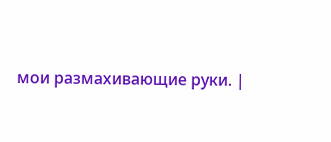мои размахивающие руки. |